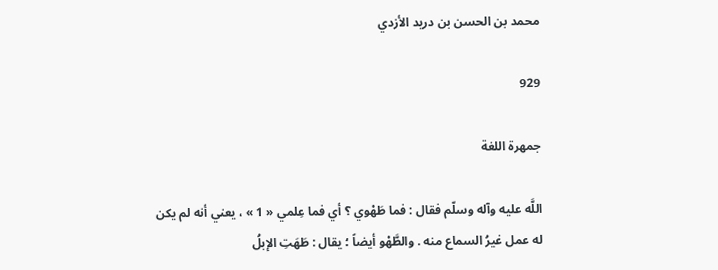محمد بن الحسن بن دريد الأزدي

929

جمهرة اللغة

اللَّه عليه وآله وسلّم فقال : فما طَهْوي ؟ أي فما عِلمي « 1 » ، يعني أنه لم يكن له عمل غيرُ السماع منه . والطَّهْو أيضاً ؛ يقال : طَهَتِ الإبلُ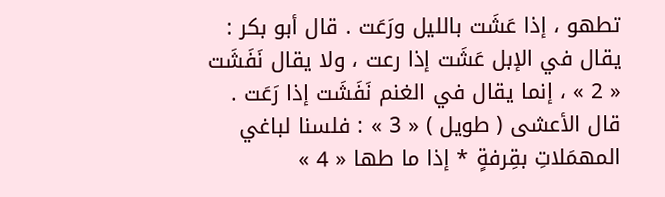تطهو ، إذا عَشَت بالليل ورَعَت . قال أبو بكر : يقال في الإبل عَشَت إذا رعت ، ولا يقال نَفَشَت « 2 » ، إنما يقال في الغنم نَفَشَت إذا رَعَت . قال الأعشى ( طويل ) « 3 » : فلسنا لباغي المهمَلاتِ بقِرفةٍ * إذا ما طها « 4 »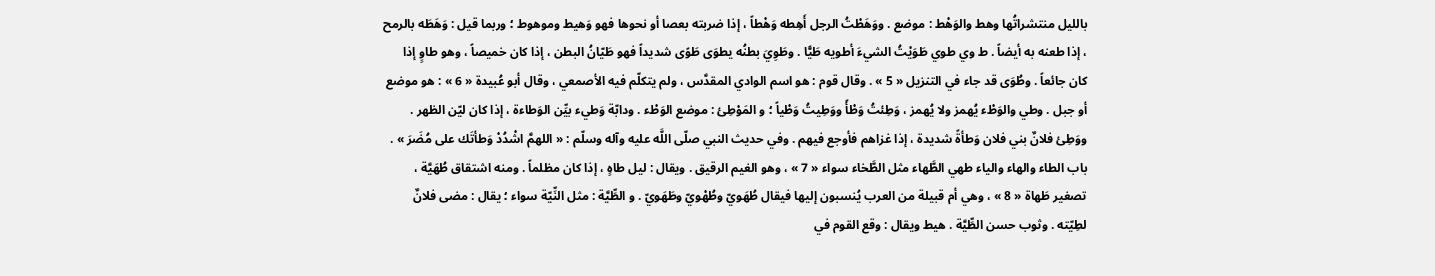بالليل منتشراتُها وهط والوَهْط : موضع . ووَهَطْتُ الرجل أَهِطه وَهْطاً ، إذا ضربته بعصا أو نحوها فهو وَهيط وموهوط ؛ وربما قيل : وَهَطَه بالرمح ، إذا طعنه به أيضاً . ط وي طوي طَوَيْتُ الشيءَ أطويه طَيًّا . وطَوِيَ بطنُه يطوَى طَوًى شديداً فهو طَيّانُ البطن ، إذا كان خميصاً ، وهو طاوٍ إذا كان جائعاً . وطُوَى قد جاء في التنزيل « 5 » . وقال قوم : هو اسم الوادي المقدَّس ، ولم يتكلّم فيه الأصمعي ، وقال أبو عُبيدة « 6 » : هو موضع أو جبل . وطي والوَطْء يُهمز ولا يُهمز ، وَطِئتُ وَطْأً ووَطِيتُ وَطْياً ؛ و المَوْطِئ : موضع الوَطْء . ودابّة وَطيء بيِّن الوَطاءة ، إذا كان ليّن الظهر . ووَطِئ فلانٌ بني فلان وَطأةً شديدة ، إذا غزاهم فأوجع فيهم . وفي حديث النبي صلّى اللَّه عليه وآله وسلّم : « اللهمَّ اشْدُدْ وَطأتَك على مُضَرَ » . باب الطاء والهاء والياء طهي الطَّهاء مثل الطَّخاء سواء « 7 » ، وهو الغيم الرقيق . ويقال : ليل طاهٍ ، إذا كان مظلماً . ومنه اشتقاق طُهَيَّة ، تصغير طَهاة « 8 » ، وهي أم قبيلة من العرب يُنسبون إليها فيقال طُهَويّ وطُهْويّ وطَهَويّ . و الطِّيَّة : مثل النِّيّة سواء ؛ يقال : مضى فلانٌ لطِيّته . وثوب حسن الطِّيَّة . هيط ويقال : وقع القوم في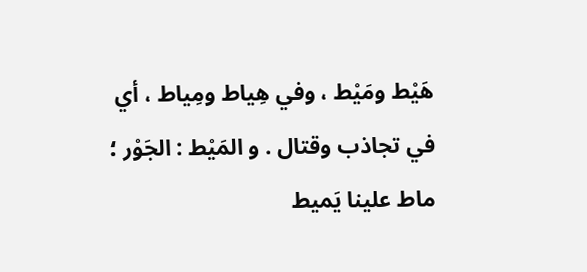هَيْط ومَيْط ، وفي هِياط ومِياط ، أي في تجاذب وقتال . و المَيْط : الجَوْر ؛ ماط علينا يَميط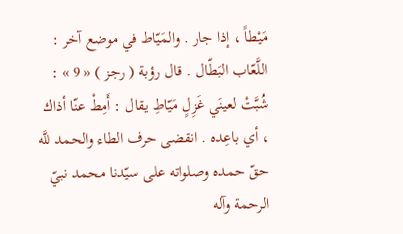مَيْطاً ، إذا جار . والمَيّاط في موضع آخر : اللَّعّاب البَطّال . قال رؤبة ( رجز ) « 9 » : شُبَّتْ لعينَي غَزِلٍ مَيّاطِ يقال : أَمِطْ عنّا أذاك ، أي باعِده . انقضى حرف الطاء والحمد للَّه حقّ حمده وصلواته على سيّدنا محمد نبيّ الرحمة وآله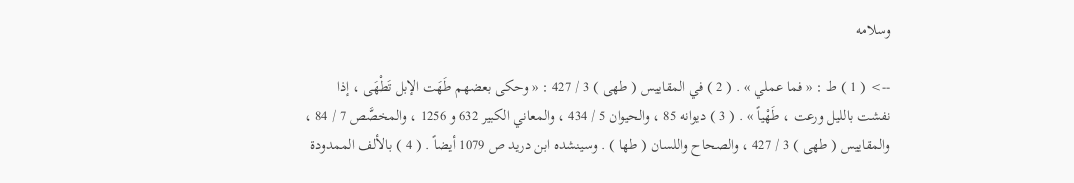وسلامه

--> ( 1 ) ط : « فما عملي » . ( 2 ) في المقاييس ( طهى ) 3 / 427 : « وحكى بعضهم طَهَت الإبل تَطْهَى ، إذا نفشت بالليل ورعت ، طَهْياً » . ( 3 ) ديوانه 85 ، والحيوان 5 / 434 ، والمعاني الكبير 632 و 1256 ، والمخصَّص 7 / 84 ، والمقاييس ( طهى ) 3 / 427 ، والصحاح واللسان ( طها ) . وسينشده ابن دريد ص 1079 أيضاً . ( 4 ) بالألف الممدودة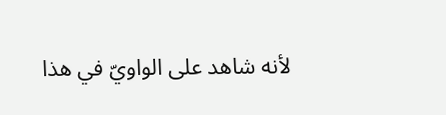لأنه شاهد على الواويّ في هذا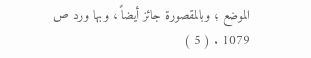الموضع ؛ وبالمقصورة جائز أيضاً ، وبها ورد ص 1079 . ( 5 )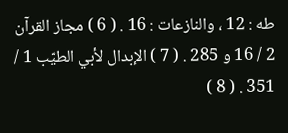طه : 12 ، والنازعات : 16 . ( 6 ) مجاز القرآن 2 / 16 و 285 . ( 7 ) الإبدال لأبي الطيّب 1 / 351 . ( 8 )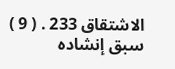الاشتقاق 233 . ( 9 ) سبق إنشاده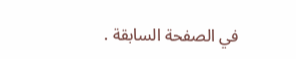في الصفحة السابقة .